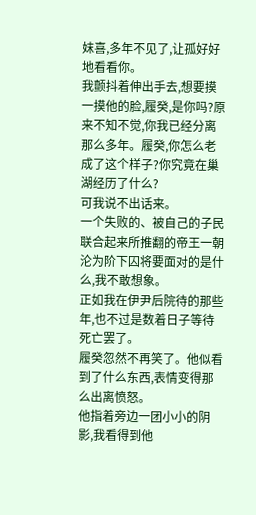妺喜,多年不见了,让孤好好地看看你。
我颤抖着伸出手去,想要摸一摸他的脸,履癸,是你吗?原来不知不觉,你我已经分离那么多年。履癸,你怎么老成了这个样子?你究竟在巢湖经历了什么?
可我说不出话来。
一个失败的、被自己的子民联合起来所推翻的帝王一朝沦为阶下囚将要面对的是什么,我不敢想象。
正如我在伊尹后院待的那些年,也不过是数着日子等待死亡罢了。
履癸忽然不再笑了。他似看到了什么东西,表情变得那么出离愤怒。
他指着旁边一团小小的阴影,我看得到他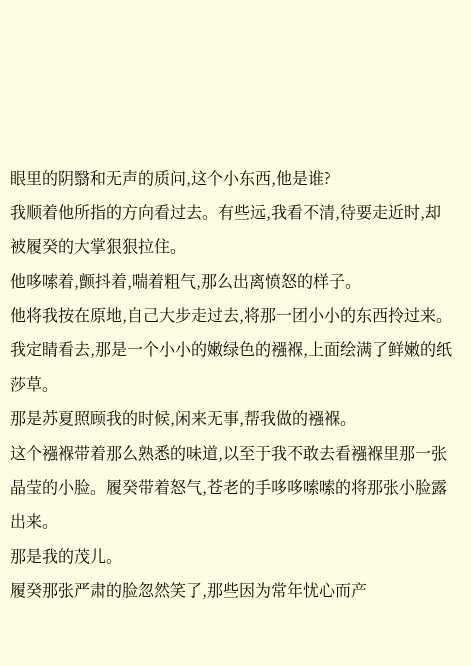眼里的阴翳和无声的质问,这个小东西,他是谁?
我顺着他所指的方向看过去。有些远,我看不清,待要走近时,却被履癸的大掌狠狠拉住。
他哆嗦着,颤抖着,喘着粗气,那么出离愤怒的样子。
他将我按在原地,自己大步走过去,将那一团小小的东西拎过来。我定睛看去,那是一个小小的嫩绿色的襁褓,上面绘满了鲜嫩的纸莎草。
那是苏夏照顾我的时候,闲来无事,帮我做的襁褓。
这个襁褓带着那么熟悉的味道,以至于我不敢去看襁褓里那一张晶莹的小脸。履癸带着怒气,苍老的手哆哆嗦嗦的将那张小脸露出来。
那是我的茂儿。
履癸那张严肃的脸忽然笑了,那些因为常年忧心而产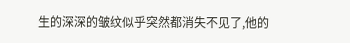生的深深的皱纹似乎突然都消失不见了,他的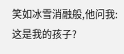笑如冰雪消融般,他问我:这是我的孩子?